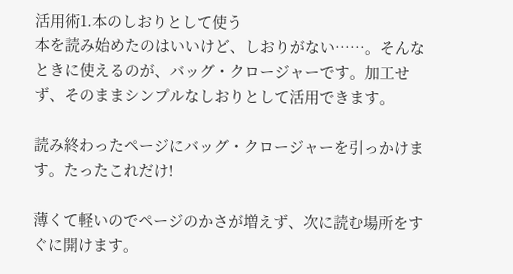活用術1.本のしおりとして使う
本を読み始めたのはいいけど、しおりがない……。そんなときに使えるのが、バッグ・クロージャーです。加工せず、そのままシンプルなしおりとして活用できます。

読み終わったページにバッグ・クロージャーを引っかけます。たったこれだけ!

薄くて軽いのでページのかさが増えず、次に読む場所をすぐに開けます。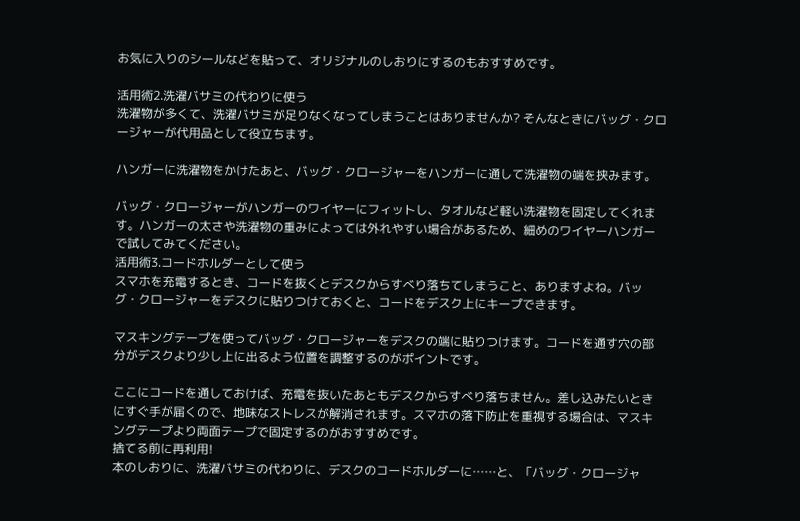お気に入りのシールなどを貼って、オリジナルのしおりにするのもおすすめです。

活用術2.洗濯バサミの代わりに使う
洗濯物が多くて、洗濯バサミが足りなくなってしまうことはありませんか? そんなときにバッグ・クロージャーが代用品として役立ちます。

ハンガーに洗濯物をかけたあと、バッグ・クロージャーをハンガーに通して洗濯物の端を挟みます。

バッグ・クロージャーがハンガーのワイヤーにフィットし、タオルなど軽い洗濯物を固定してくれます。ハンガーの太さや洗濯物の重みによっては外れやすい場合があるため、細めのワイヤーハンガーで試してみてください。
活用術3.コードホルダーとして使う
スマホを充電するとき、コードを抜くとデスクからすべり落ちてしまうこと、ありますよね。バッグ・クロージャーをデスクに貼りつけておくと、コードをデスク上にキープできます。

マスキングテープを使ってバッグ・クロージャーをデスクの端に貼りつけます。コードを通す穴の部分がデスクより少し上に出るよう位置を調整するのがポイントです。

ここにコードを通しておけば、充電を抜いたあともデスクからすべり落ちません。差し込みたいときにすぐ手が届くので、地味なストレスが解消されます。スマホの落下防止を重視する場合は、マスキングテープより両面テープで固定するのがおすすめです。
捨てる前に再利用!
本のしおりに、洗濯バサミの代わりに、デスクのコードホルダーに……と、「バッグ・クロージャ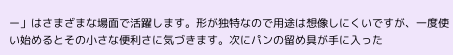ー」はさまざまな場面で活躍します。形が独特なので用途は想像しにくいですが、一度使い始めるとその小さな便利さに気づきます。次にパンの留め具が手に入った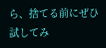ら、捨てる前にぜひ試してみ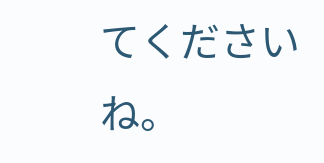てくださいね。